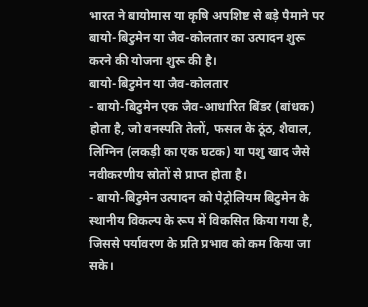भारत ने बायोमास या कृषि अपशिष्ट से बड़े पैमाने पर बायो-बिटुमेन या जैव-कोलतार का उत्पादन शुरू करने की योजना शुरू की है।
बायो-बिटुमेन या जैव-कोलतार
- बायो-बिटुमेन एक जैव-आधारित बिंडर (बांधक) होता है, जो वनस्पति तेलों, फसल के ठूंठ, शैवाल, लिग्निन (लकड़ी का एक घटक) या पशु खाद जैसे नवीकरणीय स्रोतों से प्राप्त होता है।
- बायो-बिटुमेन उत्पादन को पेट्रोलियम बिटुमेन के स्थानीय विकल्प के रूप में विकसित किया गया है, जिससे पर्यावरण के प्रति प्रभाव को कम किया जा सके।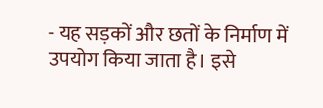- यह सड़कों और छतों के निर्माण में उपयोग किया जाता है। इसे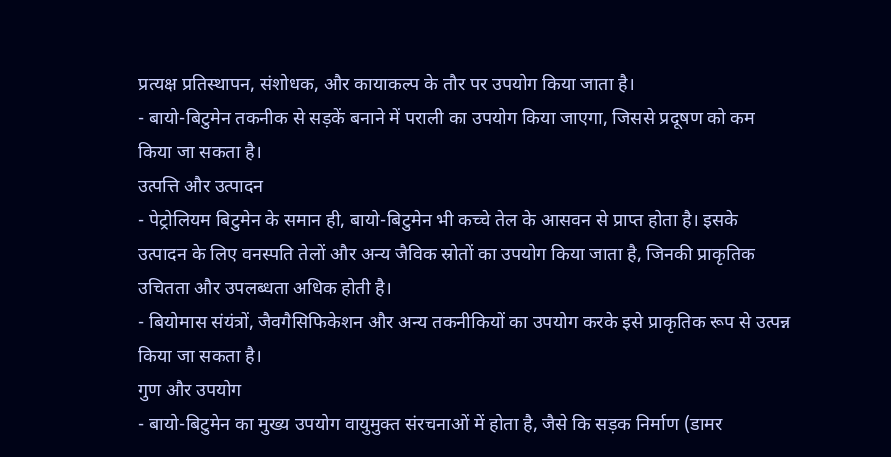प्रत्यक्ष प्रतिस्थापन, संशोधक, और कायाकल्प के तौर पर उपयोग किया जाता है।
- बायो-बिटुमेन तकनीक से सड़कें बनाने में पराली का उपयोग किया जाएगा, जिससे प्रदूषण को कम किया जा सकता है।
उत्पत्ति और उत्पादन
- पेट्रोलियम बिटुमेन के समान ही, बायो-बिटुमेन भी कच्चे तेल के आसवन से प्राप्त होता है। इसके उत्पादन के लिए वनस्पति तेलों और अन्य जैविक स्रोतों का उपयोग किया जाता है, जिनकी प्राकृतिक उचितता और उपलब्धता अधिक होती है।
- बियोमास संयंत्रों, जैवगैसिफिकेशन और अन्य तकनीकियों का उपयोग करके इसे प्राकृतिक रूप से उत्पन्न किया जा सकता है।
गुण और उपयोग
- बायो-बिटुमेन का मुख्य उपयोग वायुमुक्त संरचनाओं में होता है, जैसे कि सड़क निर्माण (डामर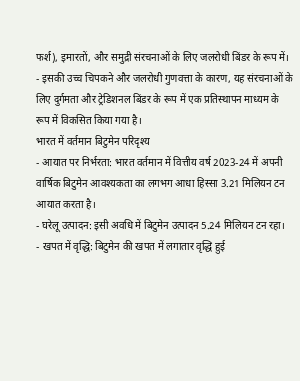फर्श), इमारतों, और समुद्री संरचनाओं के लिए जलरोधी बिंडर के रूप में।
- इसकी उच्च चिपकने और जलरोधी गुणवत्ता के कारण, यह संरचनाओं के लिए दुर्गमता और ट्रेडिशनल बिंडर के रूप में एक प्रतिस्थापन माध्यम के रूप में विकसित किया गया है।
भारत में वर्तमान बिटुमेन परिदृश्य
- आयात पर निर्भरता: भारत वर्तमान में वित्तीय वर्ष 2023-24 में अपनी वार्षिक बिटुमेन आवश्यकता का लगभग आधा हिस्सा 3.21 मिलियन टन आयात करता है।
- घरेलू उत्पादन: इसी अवधि में बिटुमेन उत्पादन 5.24 मिलियन टन रहा।
- खपत में वृद्धि: बिटुमेन की खपत में लगातार वृद्धि हुई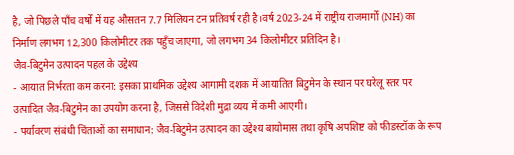है, जो पिछले पाँच वर्षों में यह औसतन 7.7 मिलियन टन प्रतिवर्ष रही है।वर्ष 2023-24 में राष्ट्रीय राजमार्गों (NH) का निर्माण लगभग 12,300 किलोमीटर तक पहुँच जाएगा, जो लगभग 34 किलोमीटर प्रतिदिन है।
जैव-बिटुमेन उत्पादन पहल के उद्देश्य
- आयात निर्भरता कम करना: इसका प्राथमिक उद्देश्य आगामी दशक में आयातित बिटुमेन के स्थान पर घरेलू स्तर पर उत्पादित जैव-बिटुमेन का उपयोग करना है, जिससे विदेशी मुद्रा व्यय में कमी आएगी।
- पर्यावरण संबंधी चिंताओं का समाधान: जैव-बिटुमेन उत्पादन का उद्देश्य बायोमास तथा कृषि अपशिष्ट को फीडस्टॉक के रूप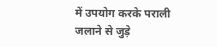में उपयोग करके पराली जलाने से जुड़े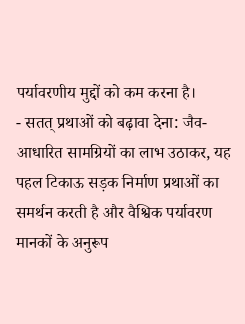पर्यावरणीय मुद्दों को कम करना है।
- सतत् प्रथाओं को बढ़ावा देना: जैव-आधारित सामग्रियों का लाभ उठाकर, यह पहल टिकाऊ सड़क निर्माण प्रथाओं का समर्थन करती है और वैश्विक पर्यावरण मानकों के अनुरूप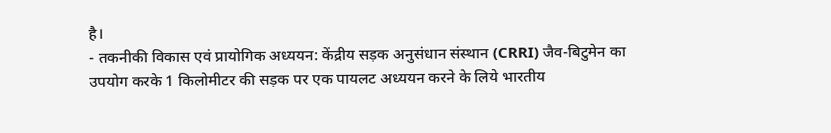है।
- तकनीकी विकास एवं प्रायोगिक अध्ययन: केंद्रीय सड़क अनुसंधान संस्थान (CRRI) जैव-बिटुमेन का उपयोग करके 1 किलोमीटर की सड़क पर एक पायलट अध्ययन करने के लिये भारतीय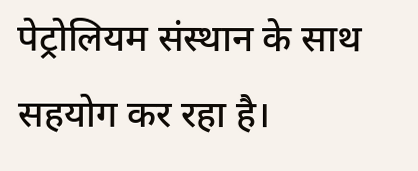पेट्रोलियम संस्थान के साथ सहयोग कर रहा है।